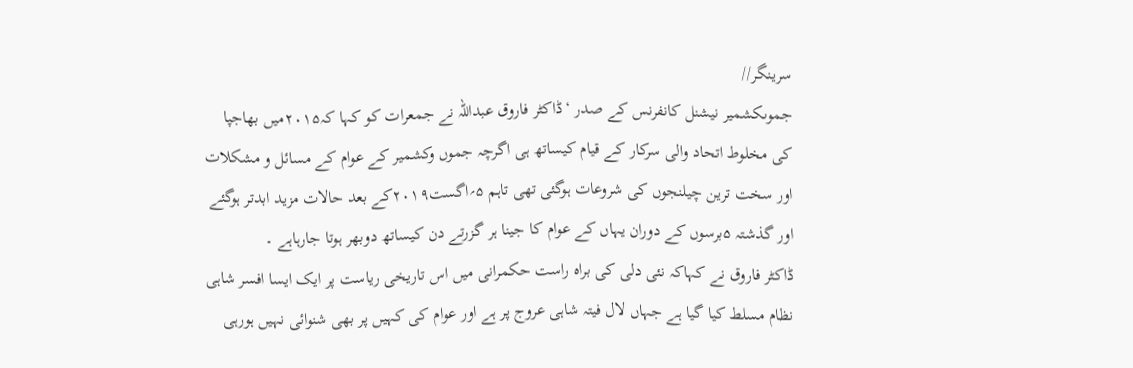سرینگر//
جموںکشمیر نیشنل کانفرنس کے صدر ‘ڈاکٹر فاروق عبداللہ نے جمعرات کو کہا کہ۲۰۱۵میں بھاجپا کی مخلوط اتحاد والی سرکار کے قیام کیساتھ ہی اگرچہ جموں وکشمیر کے عوام کے مسائل و مشکلات اور سخت ترین چیلنجوں کی شروعات ہوگئی تھی تاہم ۵؍اگست۲۰۱۹کے بعد حالات مزید ابدتر ہوگئے اور گذشتہ ۵برسوں کے دوران یہاں کے عوام کا جینا ہر گزرتے دن کیساتھ دوبھر ہوتا جارہاہے ۔
ڈاکٹر فاروق نے کہاکہ نئی دلی کی براہ راست حکمرانی میں اس تاریخی ریاست پر ایک ایسا افسر شاہی نظام مسلط کیا گیا ہے جہاں لال فیتہ شاہی عروج پر ہے اور عوام کی کہیں پر بھی شنوائی نہیں ہورہی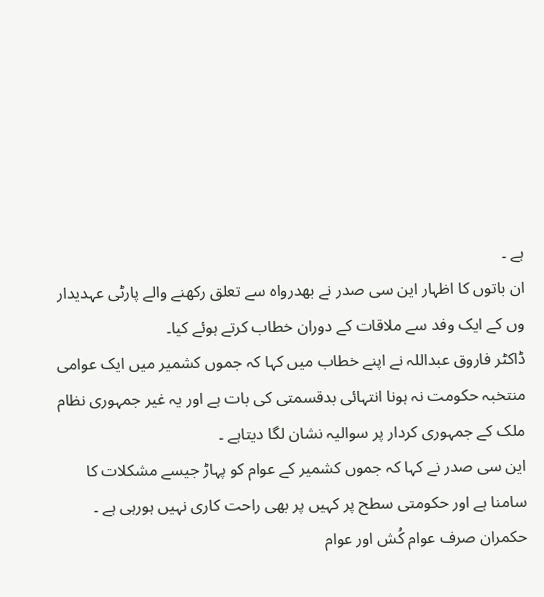ہے ۔
ان باتوں کا اظہار این سی صدر نے بھدرواہ سے تعلق رکھنے والے پارٹی عہدیدار وں کے ایک وفد سے ملاقات کے دوران خطاب کرتے ہوئے کیا۔
ڈاکٹر فاروق عبداللہ نے اپنے خطاب میں کہا کہ جموں کشمیر میں ایک عوامی منتخبہ حکومت نہ ہونا انتہائی بدقسمتی کی بات ہے اور یہ غیر جمہوری نظام ملک کے جمہوری کردار پر سوالیہ نشان لگا دیتاہے ۔
این سی صدر نے کہا کہ جموں کشمیر کے عوام کو پہاڑ جیسے مشکلات کا سامنا ہے اور حکومتی سطح پر کہیں پر بھی راحت کاری نہیں ہورہی ہے ۔ حکمران صرف عوام کُش اور عوام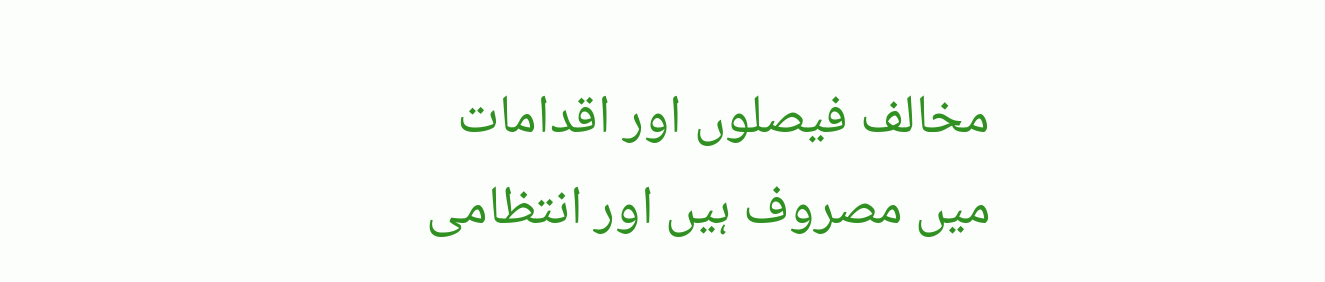مخالف فیصلوں اور اقدامات میں مصروف ہیں اور انتظامی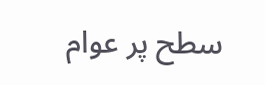سطح پر عوام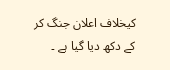کیخلاف اعلان جنگ کر کے دکھ دیا گیا ہے ۔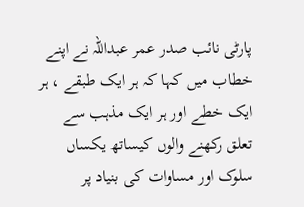پارٹی نائب صدر عمر عبداللہ نے اپنے خطاب میں کہا کہ ہر ایک طبقے ، ہر ایک خطے اور ہر ایک مذہب سے تعلق رکھنے والوں کیساتھ یکساں سلوک اور مساوات کی بنیاد پر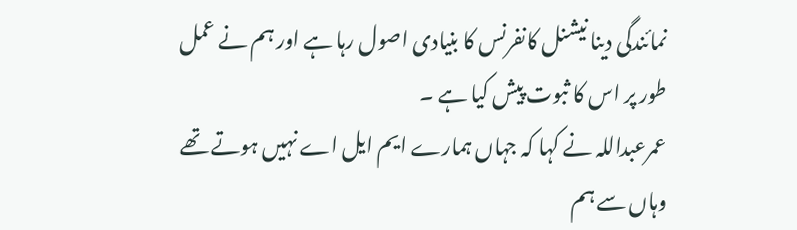نمائندگی دینا نیشنل کانفرنس کا بنیادی اصول رہا ہے اور ہم نے عمل طور پر اس کا ثبوت پیش کیا ہے ۔
عمرعبداللہ نے کہا کہ جہاں ہمارے ایم ایل اے نہیں ہوتے تھے وہاں سے ہم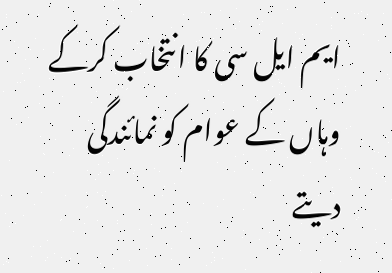ایم ایل سی کا انتخاب کرکے وہاں کے عوام کو نمائندگی دیتے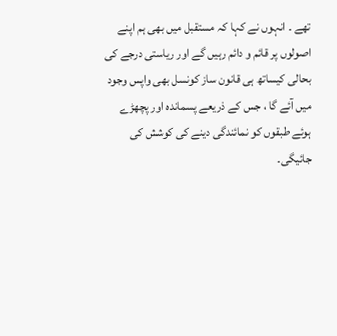تھے ۔ انہوں نے کہا کہ مستقبل میں بھی ہم اپنے اصولوں پر قائم و دائم رہیں گے اور ریاستی درجے کی بحالی کیساتھ ہی قانون ساز کونسل بھی واپس وجود میں آئے گا ، جس کے ذریعے پسماندہ اور پچھڑے ہوئے طبقوں کو نمائندگی دینے کی کوشش کی جائیگی۔